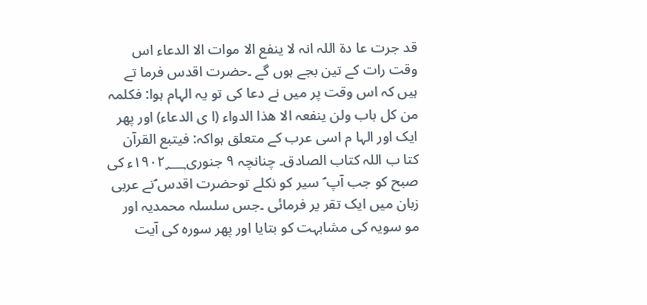قد جرت عا دۃ اللہ انہ لا ینفع الا موات الا الدعاء اس وقت رات کے تین بجے ہوں گے ۔حضرت اقدس فرما تے ہیں کہ اس وقت پر میں نے دعا کی تو یہ الہام ہوا: فکلمہ من کل باب ولن ینفعہ الا ھذا الدواء (ا ی الدعاء) اور پھر ایک اور الہا م اسی عرب کے متعلق ہواکہ: فیتبع القرآن کتا ب اللہ کتاب الصادق۔ چنانچہ ۹ جنوری۱۹۰۲؁ء کی صبح کو جب آپ ؑ سیر کو نکلے توحضرت اقدس ؑنے عربی زبان میں ایک تقر یر فرمائی ۔جس سلسلہ محمدیہ اور مو سویہ کی مشابہت کو بتایا اور پھر سورہ کی آیت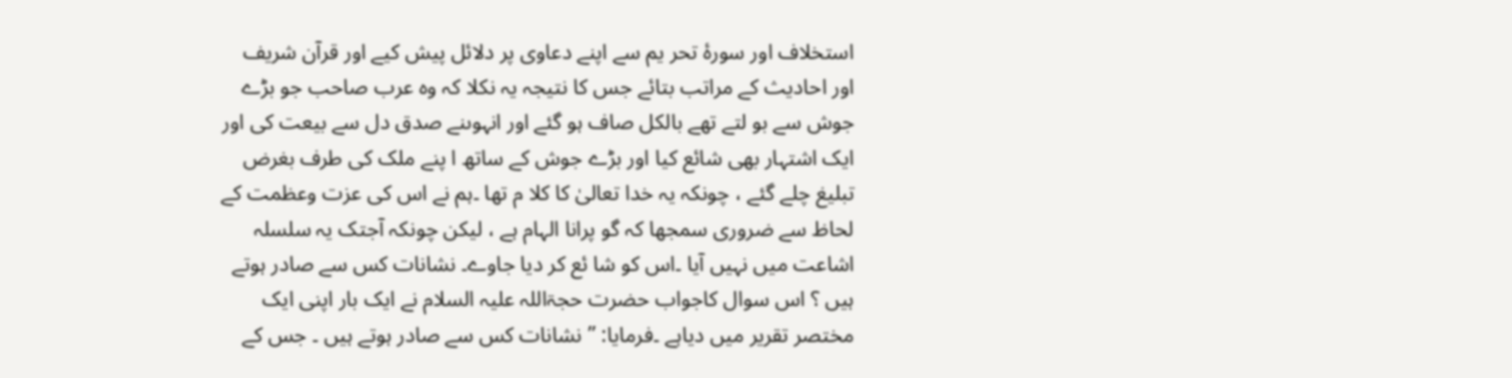استخلاف اور سورۂ تحر یم سے اپنے دعاوی پر دلائل پیش کیے اور قرآن شریف اور احادیث کے مراتب بتائے جس کا نتیجہ یہ نکلا کہ وہ عرب صاحب جو بڑے جوش سے بو لتے تھے بالکل صاف ہو گئے اور انہوںنے صدق دل سے بیعت کی اور ایک اشتہار بھی شائع کیا اور بڑے جوش کے ساتھ ا پنے ملک کی طرف بغرض تبلیغ چلے گئے ، چونکہ یہ خدا تعالیٰ کا کلا م تھا ۔ہم نے اس کی عزت وعظمت کے لحاظ سے ضروری سمجھا کہ گو پرانا الہام ہے ، لیکن چونکہ آجتک یہ سلسلہ اشاعت میں نہیں آیا ۔اس کو شا ئع کر دیا جاوے۔ نشانات کس سے صادر ہوتے ہیں ؟ اس سوال کاجواب حضرت حجۃاللہ علیہ السلام نے ایک بار اپنی ایک مختصر تقریر میں دیاہے ۔فرمایا: ’’نشانات کس سے صادر ہوتے ہیں ۔ جس کے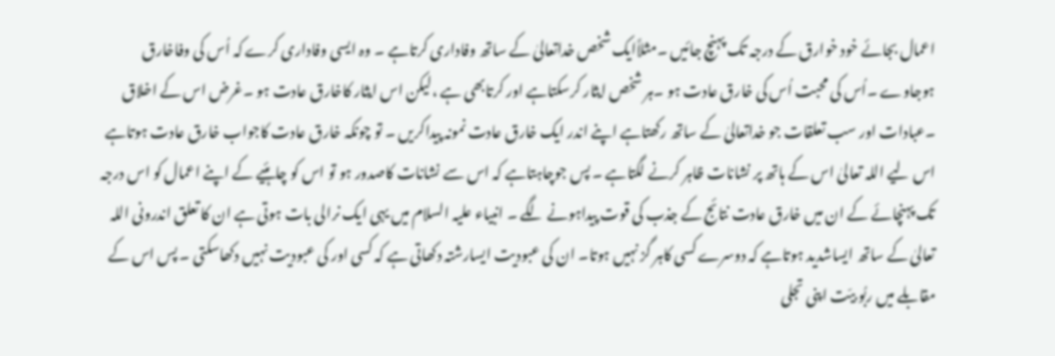اعمال بجائے خود خوارق کے درجہ تک پہنچ جائیں ۔مثلاًایک شخص خداتعالیٰ کے ساتھ وفاداری کرتاہے ۔ وہ ایسی وفاداری کرے کہ اُس کی وفاخارق ہوجاوے ۔اُس کی محبت اُس کی خارق عادت ہو ۔ہر شخص ایثار کرسکتاہے اور کرتابھی ہے ،لیکن اس ایثار کاخارق عادت ہو ۔غرض اس کے اخلاق ۔عبادات اور سب تعلقات جو خداتعالیٰ کے ساتھ رکھتاہے اپنے اندر ایک خارق عادت نمونہ پیداکریں ۔ تو چونکہ خارق عادت کاجواب خارق عادت ہوتاہے اس لیے اللہ تعالیٰ اس کے ہاتھ پر نشانات ظاہر کرنے لگتاہے ۔ پس جوچاہتاہے کہ اس سے نشانات کاصدور ہو تو اس کو چاہئیے کے اپنے اعمال کو اس درجہ تک پہنچائے کے ان میں خارق عادت نتائج کے جذب کی قوت پیداہونے لگے ۔ انبیاء علیہ السلام میں یہی ایک نرالی بات ہوتی ہے ان کا تعلق اندرونی اللہ تعالیٰ کے ساتھ ایساشدید ہوتاہے کہ دوسرے کسی کاہر گز نہیں ہوتا۔ ان کی عبودیت ایسارشتہ دکھاتی ہے کہ کسی اور کی عبودیت نہیں دکھاسکتی ۔ پس اس کے مقابلے میں ربُو بیّت اپنی تجلی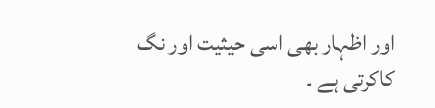اور اظہار بھی اسی حیثیت اور نگ کاکرتی ہے ۔